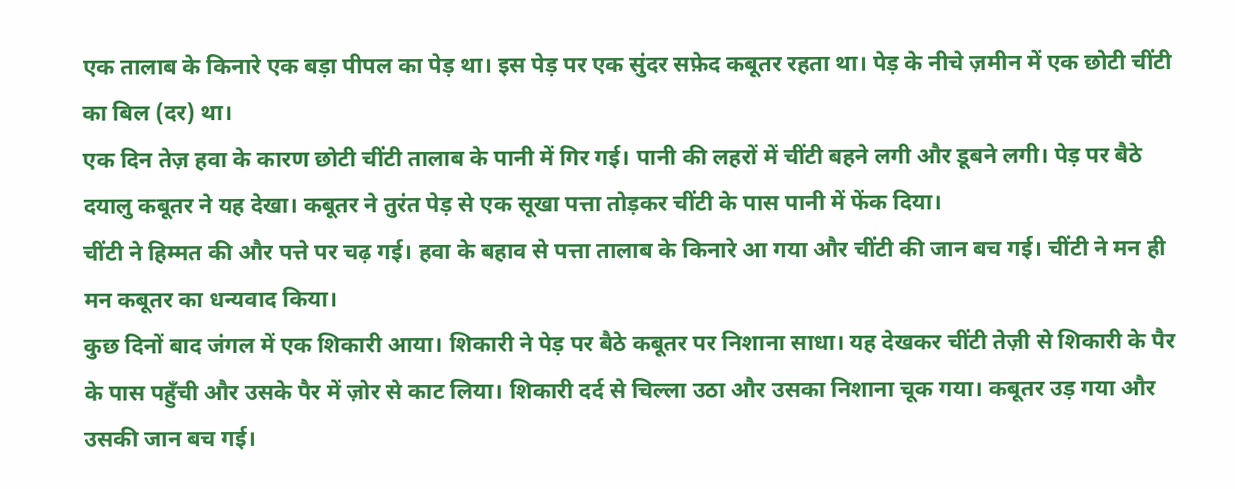एक तालाब के किनारे एक बड़ा पीपल का पेड़ था। इस पेड़ पर एक सुंदर सफ़ेद कबूतर रहता था। पेड़ के नीचे ज़मीन में एक छोटी चींटी का बिल (दर) था।
एक दिन तेज़ हवा के कारण छोटी चींटी तालाब के पानी में गिर गई। पानी की लहरों में चींटी बहने लगी और डूबने लगी। पेड़ पर बैठे दयालु कबूतर ने यह देखा। कबूतर ने तुरंत पेड़ से एक सूखा पत्ता तोड़कर चींटी के पास पानी में फेंक दिया।
चींटी ने हिम्मत की और पत्ते पर चढ़ गई। हवा के बहाव से पत्ता तालाब के किनारे आ गया और चींटी की जान बच गई। चींटी ने मन ही मन कबूतर का धन्यवाद किया।
कुछ दिनों बाद जंगल में एक शिकारी आया। शिकारी ने पेड़ पर बैठे कबूतर पर निशाना साधा। यह देखकर चींटी तेज़ी से शिकारी के पैर के पास पहुँची और उसके पैर में ज़ोर से काट लिया। शिकारी दर्द से चिल्ला उठा और उसका निशाना चूक गया। कबूतर उड़ गया और उसकी जान बच गई।